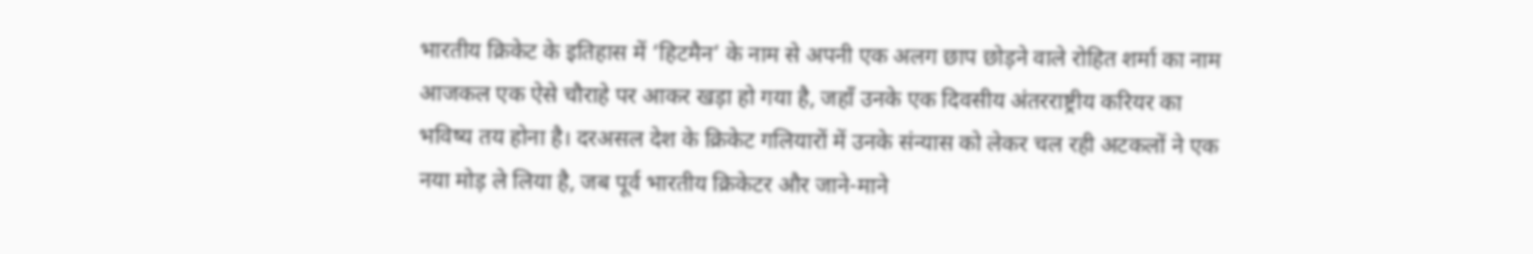भारतीय क्रिकेट के इतिहास में ‘हिटमैन’ के नाम से अपनी एक अलग छाप छोड़ने वाले रोहित शर्मा का नाम आजकल एक ऐसे चौराहे पर आकर खड़ा हो गया है, जहाँ उनके एक दिवसीय अंतरराष्ट्रीय करियर का भविष्य तय होना है। दरअसल देश के क्रिकेट गलियारों में उनके संन्यास को लेकर चल रही अटकलों ने एक नया मोड़ ले लिया है, जब पूर्व भारतीय क्रिकेटर और जाने-माने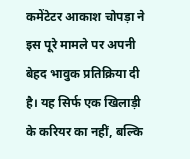कमेंटेटर आकाश चोपड़ा ने इस पूरे मामले पर अपनी बेहद भावुक प्रतिक्रिया दी है। यह सिर्फ एक खिलाड़ी के करियर का नहीं, बल्कि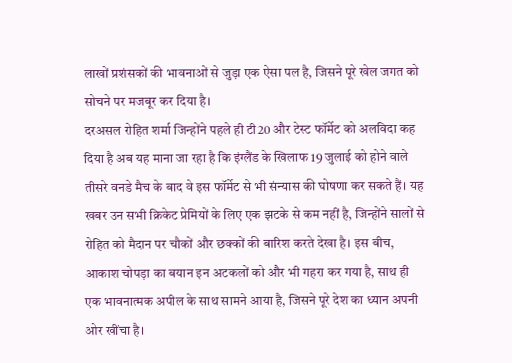लाखों प्रशंसकों की भावनाओं से जुड़ा एक ऐसा पल है, जिसने पूरे खेल जगत को सोचने पर मजबूर कर दिया है।
दरअसल रोहित शर्मा जिन्होंने पहले ही टी20 और टेस्ट फॉर्मेट को अलविदा कह दिया है अब यह माना जा रहा है कि इंग्लैंड के खिलाफ 19 जुलाई को होने वाले तीसरे वनडे मैच के बाद वे इस फॉर्मेट से भी संन्यास की घोषणा कर सकते हैं। यह खबर उन सभी क्रिकेट प्रेमियों के लिए एक झटके से कम नहीं है, जिन्होंने सालों से रोहित को मैदान पर चौकों और छक्कों की बारिश करते देखा है। इस बीच, आकाश चोपड़ा का बयान इन अटकलों को और भी गहरा कर गया है, साथ ही एक भावनात्मक अपील के साथ सामने आया है, जिसने पूरे देश का ध्यान अपनी ओर खींचा है।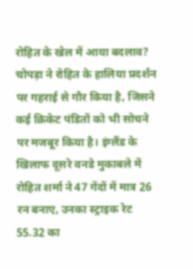रोहित के खेल में आया बदलाव?
चोपड़ा ने रोहित के हालिया प्रदर्शन पर गहराई से गौर किया है, जिसने कई क्रिकेट पंडितों को भी सोचने पर मजबूर किया है। इंग्लैंड के खिलाफ दूसरे वनडे मुकाबले में रोहित शर्मा ने 47 गेंदों में मात्र 26 रन बनाए, उनका स्ट्राइक रेट 55.32 का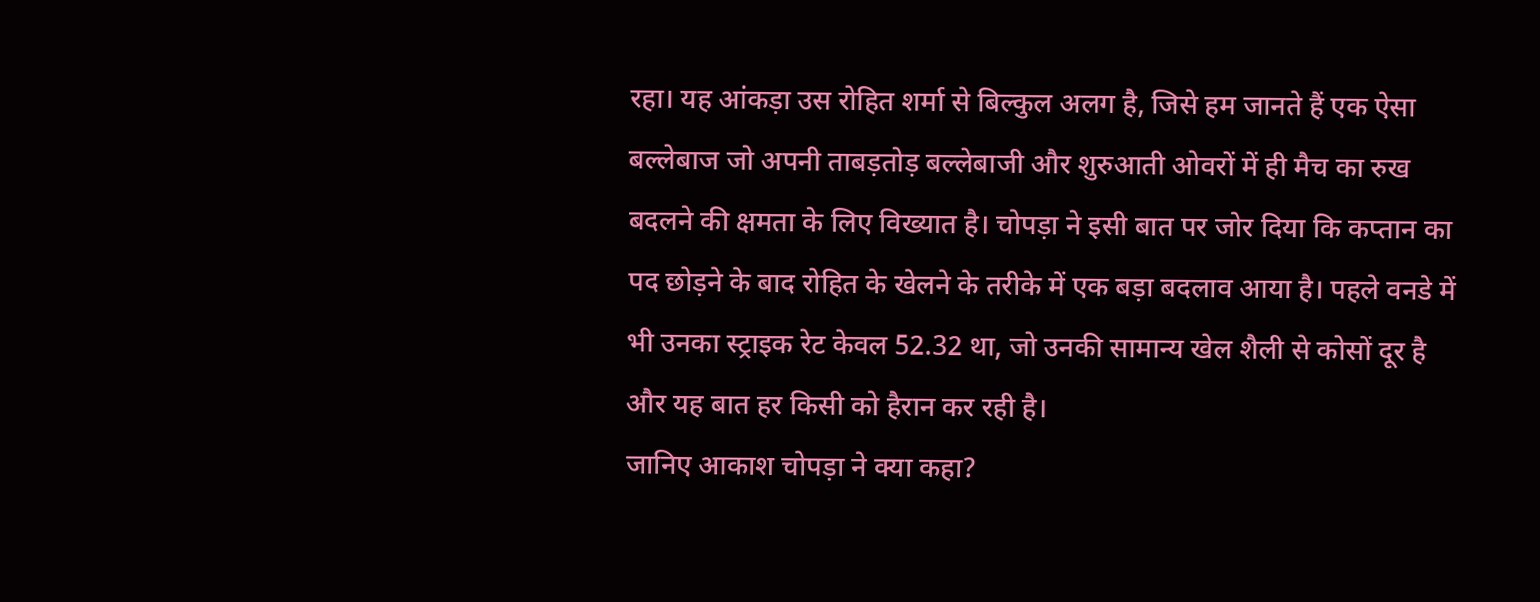रहा। यह आंकड़ा उस रोहित शर्मा से बिल्कुल अलग है, जिसे हम जानते हैं एक ऐसा बल्लेबाज जो अपनी ताबड़तोड़ बल्लेबाजी और शुरुआती ओवरों में ही मैच का रुख बदलने की क्षमता के लिए विख्यात है। चोपड़ा ने इसी बात पर जोर दिया कि कप्तान का पद छोड़ने के बाद रोहित के खेलने के तरीके में एक बड़ा बदलाव आया है। पहले वनडे में भी उनका स्ट्राइक रेट केवल 52.32 था, जो उनकी सामान्य खेल शैली से कोसों दूर है और यह बात हर किसी को हैरान कर रही है।
जानिए आकाश चोपड़ा ने क्या कहा?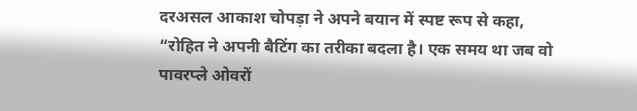दरअसल आकाश चोपड़ा ने अपने बयान में स्पष्ट रूप से कहा, “रोहित ने अपनी बैटिंग का तरीका बदला है। एक समय था जब वो पावरप्ले ओवरों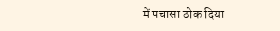में पचासा ठोक दिया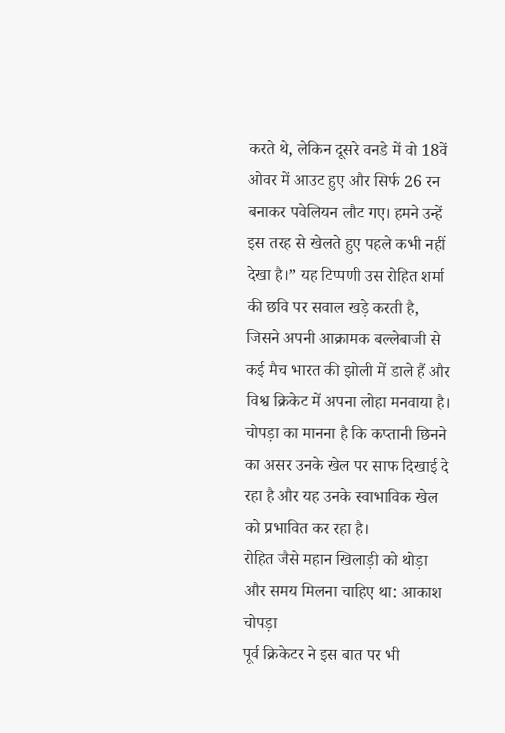करते थे, लेकिन दूसरे वनडे में वो 18वें ओवर में आउट हुए और सिर्फ 26 रन बनाकर पवेलियन लौट गए। हमने उन्हें इस तरह से खेलते हुए पहले कभी नहीं देखा है।” यह टिप्पणी उस रोहित शर्मा की छवि पर सवाल खड़े करती है, जिसने अपनी आक्रामक बल्लेबाजी से कई मैच भारत की झोली में डाले हैं और विश्व क्रिकेट में अपना लोहा मनवाया है। चोपड़ा का मानना है कि कप्तानी छिनने का असर उनके खेल पर साफ दिखाई दे रहा है और यह उनके स्वाभाविक खेल को प्रभावित कर रहा है।
रोहित जैसे महान खिलाड़ी को थोड़ा और समय मिलना चाहिए था: आकाश चोपड़ा
पूर्व क्रिकेटर ने इस बात पर भी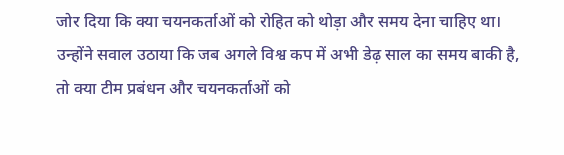जोर दिया कि क्या चयनकर्ताओं को रोहित को थोड़ा और समय देना चाहिए था। उन्होंने सवाल उठाया कि जब अगले विश्व कप में अभी डेढ़ साल का समय बाकी है, तो क्या टीम प्रबंधन और चयनकर्ताओं को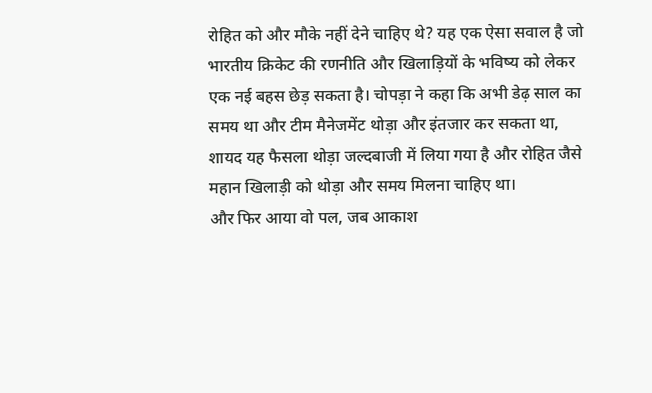रोहित को और मौके नहीं देने चाहिए थे? यह एक ऐसा सवाल है जो भारतीय क्रिकेट की रणनीति और खिलाड़ियों के भविष्य को लेकर एक नई बहस छेड़ सकता है। चोपड़ा ने कहा कि अभी डेढ़ साल का समय था और टीम मैनेजमेंट थोड़ा और इंतजार कर सकता था, शायद यह फैसला थोड़ा जल्दबाजी में लिया गया है और रोहित जैसे महान खिलाड़ी को थोड़ा और समय मिलना चाहिए था।
और फिर आया वो पल, जब आकाश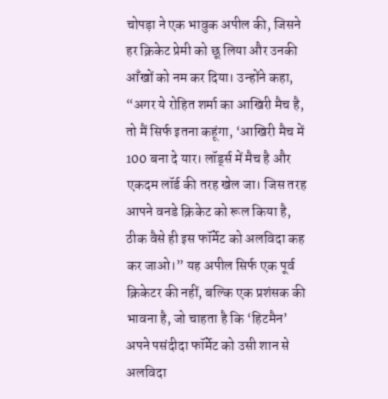चोपड़ा ने एक भावुक अपील की, जिसने हर क्रिकेट प्रेमी को छू लिया और उनकी आँखों को नम कर दिया। उन्होंने कहा, “अगर ये रोहित शर्मा का आखिरी मैच है, तो मैं सिर्फ इतना कहूंगा, ‘आखिरी मैच में 100 बना दे यार। लॉर्ड्स में मैच है और एकदम लॉर्ड की तरह खेल जा। जिस तरह आपने वनडे क्रिकेट को रूल किया है, ठीक वैसे ही इस फॉर्मेट को अलविदा कह कर जाओ।” यह अपील सिर्फ एक पूर्व क्रिकेटर की नहीं, बल्कि एक प्रशंसक की भावना है, जो चाहता है कि ‘हिटमैन’ अपने पसंदीदा फॉर्मेट को उसी शान से अलविदा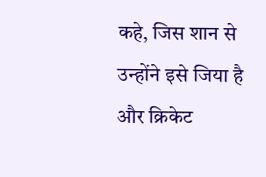कहे, जिस शान से उन्होंने इसे जिया है और क्रिकेट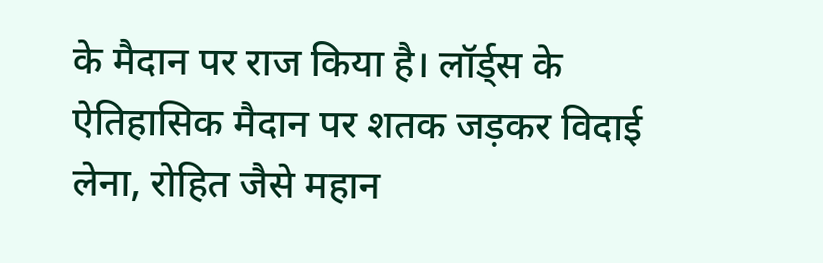के मैदान पर राज किया है। लॉर्ड्स के ऐतिहासिक मैदान पर शतक जड़कर विदाई लेना, रोहित जैसे महान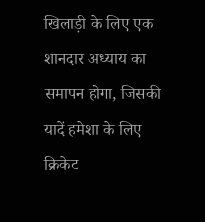खिलाड़ी के लिए एक शानदार अध्याय का समापन होगा, जिसकी यादें हमेशा के लिए क्रिकेट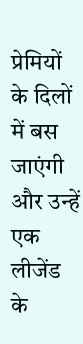प्रेमियों के दिलों में बस जाएंगी और उन्हें एक लीजेंड के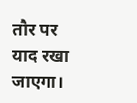तौर पर याद रखा जाएगा।